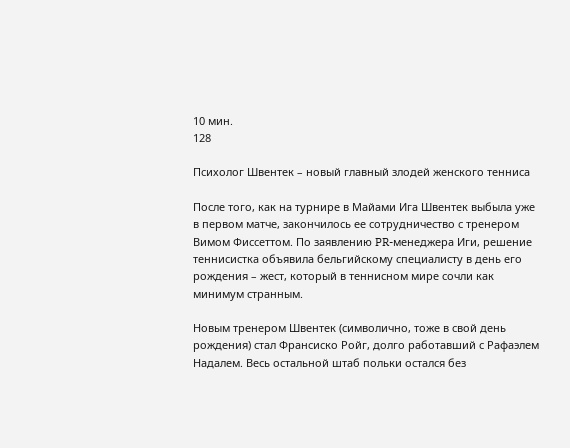10 мин.
128

Психолог Швентек – новый главный злодей женского тенниса

После того, как на турнире в Майами Ига Швентек выбыла уже в первом матче, закончилось ее сотрудничество с тренером Вимом Фиссеттом. По заявлению PR-менеджера Иги, решение теннисистка объявила бельгийскому специалисту в день его рождения – жест, который в теннисном мире сочли как минимум странным.

Новым тренером Швентек (символично, тоже в свой день рождения) стал Франсиско Ройг, долго работавший с Рафаэлем Надалем. Весь остальной штаб польки остался без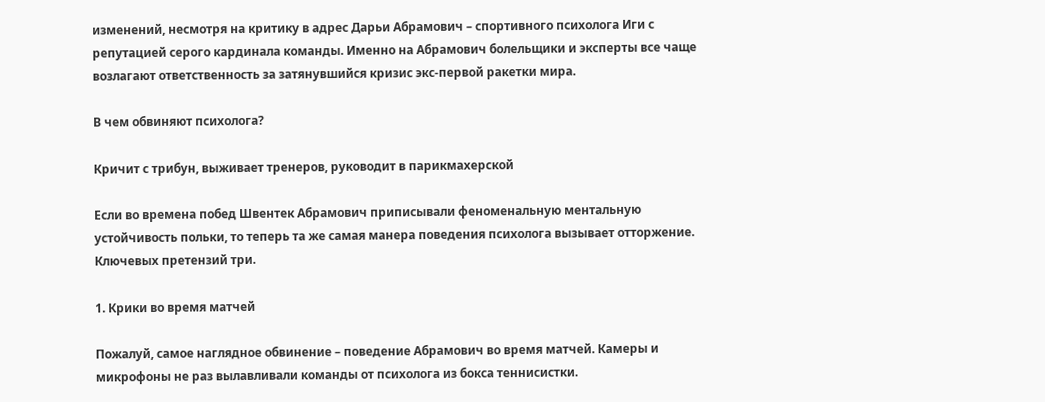изменений, несмотря на критику в адрес Дарьи Абрамович – спортивного психолога Иги с репутацией серого кардинала команды. Именно на Абрамович болельщики и эксперты все чаще возлагают ответственность за затянувшийся кризис экс-первой ракетки мира.

В чем обвиняют психолога?

Кричит с трибун, выживает тренеров, руководит в парикмахерской

Если во времена побед Швентек Абрамович приписывали феноменальную ментальную устойчивость польки, то теперь та же самая манера поведения психолога вызывает отторжение. Ключевых претензий три.

1. Крики во время матчей

Пожалуй, самое наглядное обвинение – поведение Абрамович во время матчей. Камеры и микрофоны не раз вылавливали команды от психолога из бокса теннисистки.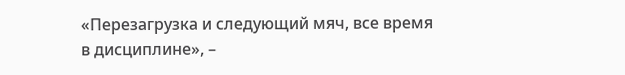«Перезагрузка и следующий мяч, все время в дисциплине», –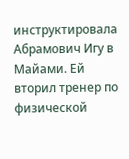инструктировала Абрамович Игу в Майами. Ей вторил тренер по физической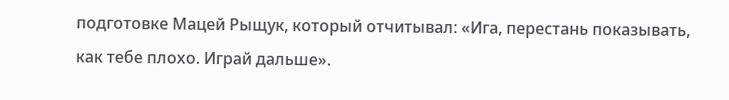подготовке Мацей Рыщук, который отчитывал: «Ига, перестань показывать, как тебе плохо. Играй дальше».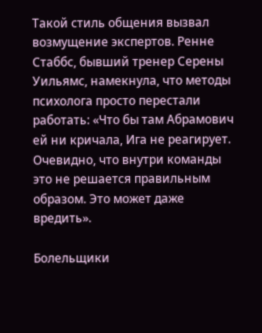Такой стиль общения вызвал возмущение экспертов. Ренне Стаббс, бывший тренер Серены Уильямс, намекнула, что методы психолога просто перестали работать: «Что бы там Абрамович ей ни кричала, Ига не реагирует. Очевидно, что внутри команды это не решается правильным образом. Это может даже вредить».

Болельщики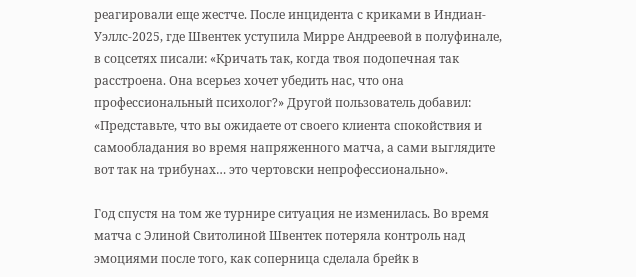реагировали еще жестче. После инцидента с криками в Индиан-Уэллс-2025, где Швентек уступила Мирре Андреевой в полуфинале, в соцсетях писали: «Кричать так, когда твоя подопечная так расстроена. Она всерьез хочет убедить нас, что она профессиональный психолог?» Другой пользователь добавил: «Представьте, что вы ожидаете от своего клиента спокойствия и самообладания во время напряженного матча, а сами выглядите вот так на трибунах… это чертовски непрофессионально».

Год спустя на том же турнире ситуация не изменилась. Во время матча с Элиной Свитолиной Швентек потеряла контроль над эмоциями после того, как соперница сделала брейк в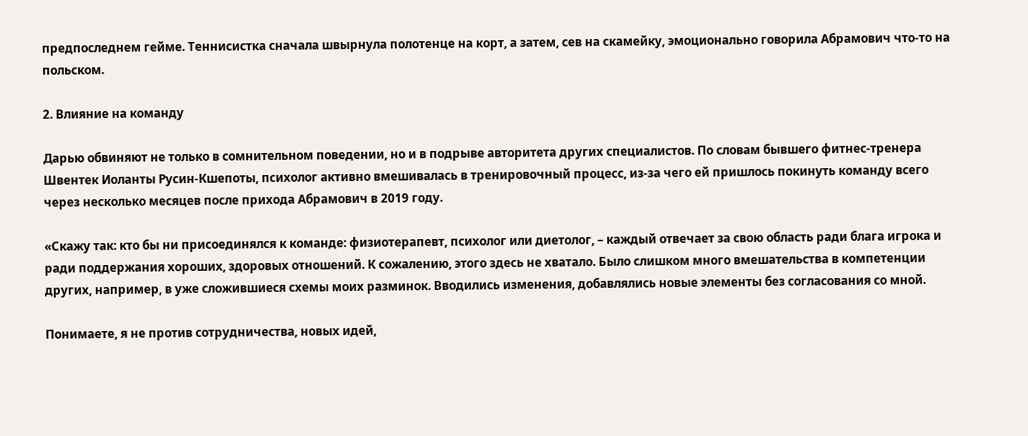предпоследнем гейме. Теннисистка сначала швырнула полотенце на корт, а затем, сев на скамейку, эмоционально говорила Абрамович что-то на польском.

2. Влияние на команду

Дарью обвиняют не только в сомнительном поведении, но и в подрыве авторитета других специалистов. По словам бывшего фитнес-тренера Швентек Иоланты Русин-Кшепоты, психолог активно вмешивалась в тренировочный процесс, из-за чего ей пришлось покинуть команду всего через несколько месяцев после прихода Абрамович в 2019 году.

«Скажу так: кто бы ни присоединялся к команде: физиотерапевт, психолог или диетолог, – каждый отвечает за свою область ради блага игрока и ради поддержания хороших, здоровых отношений. К сожалению, этого здесь не хватало. Было слишком много вмешательства в компетенции других, например, в уже сложившиеся схемы моих разминок. Вводились изменения, добавлялись новые элементы без согласования со мной.

Понимаете, я не против сотрудничества, новых идей,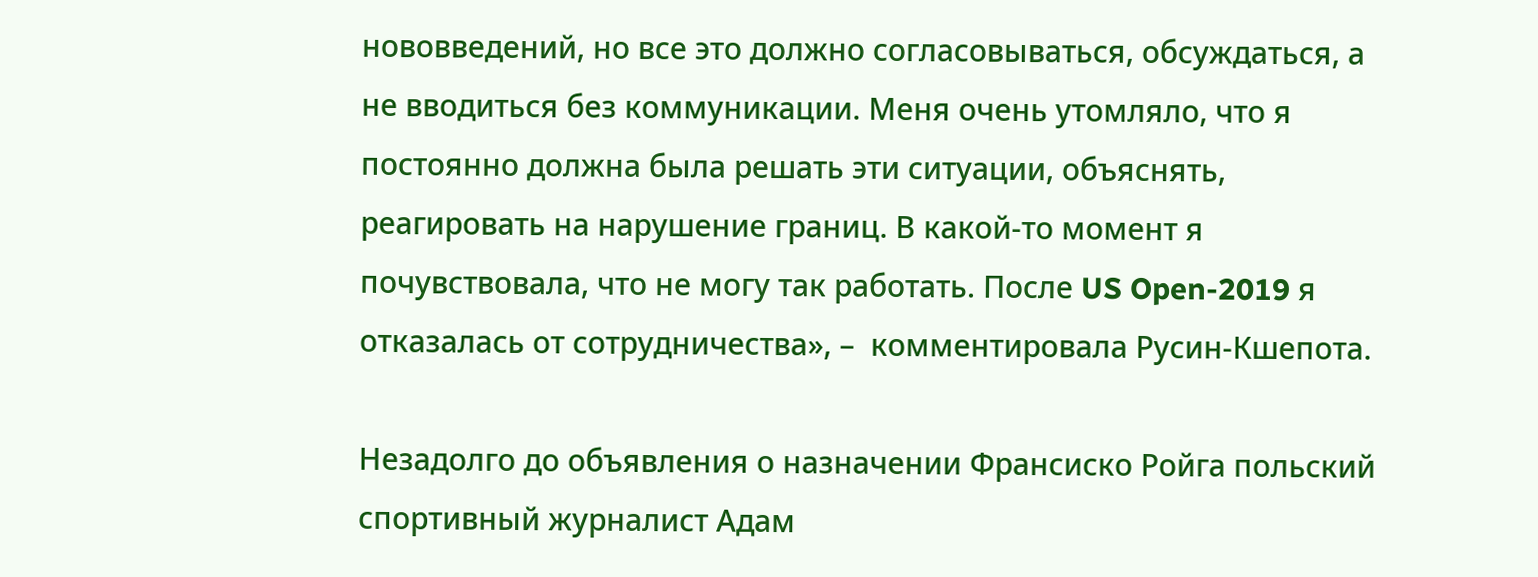нововведений, но все это должно согласовываться, обсуждаться, а не вводиться без коммуникации. Меня очень утомляло, что я постоянно должна была решать эти ситуации, объяснять, реагировать на нарушение границ. В какой-то момент я почувствовала, что не могу так работать. После US Open-2019 я отказалась от сотрудничества», –  комментировала Русин-Кшепота.

Незадолго до объявления о назначении Франсиско Ройга польский спортивный журналист Адам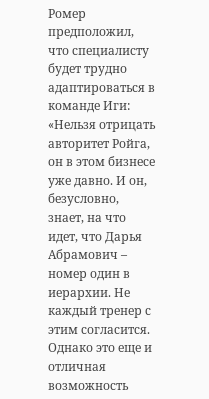Ромер предположил, что специалисту будет трудно адаптироваться в команде Иги: «Нельзя отрицать авторитет Ройга, он в этом бизнесе уже давно. И он, безусловно, знает, на что идет, что Дарья Абрамович – номер один в иерархии. Не каждый тренер с этим согласится. Однако это еще и отличная возможность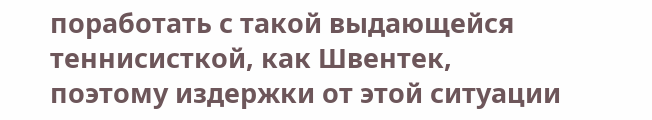поработать с такой выдающейся теннисисткой, как Швентек, поэтому издержки от этой ситуации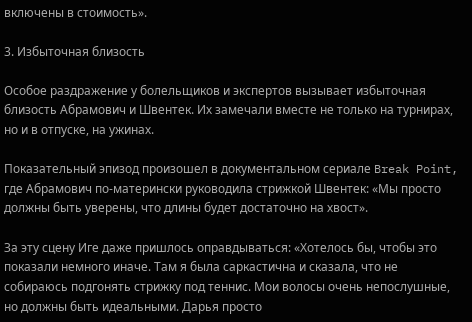включены в стоимость».

3. Избыточная близость

Особое раздражение у болельщиков и экспертов вызывает избыточная близость Абрамович и Швентек. Их замечали вместе не только на турнирах, но и в отпуске, на ужинах.

Показательный эпизод произошел в документальном сериале Break Point, где Абрамович по-матерински руководила стрижкой Швентек: «Мы просто должны быть уверены, что длины будет достаточно на хвост».

За эту сцену Иге даже пришлось оправдываться: «Хотелось бы, чтобы это показали немного иначе. Там я была саркастична и сказала, что не собираюсь подгонять стрижку под теннис. Мои волосы очень непослушные, но должны быть идеальными. Дарья просто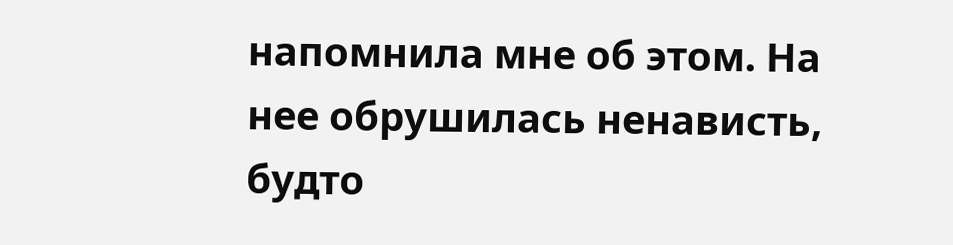напомнила мне об этом. На нее обрушилась ненависть, будто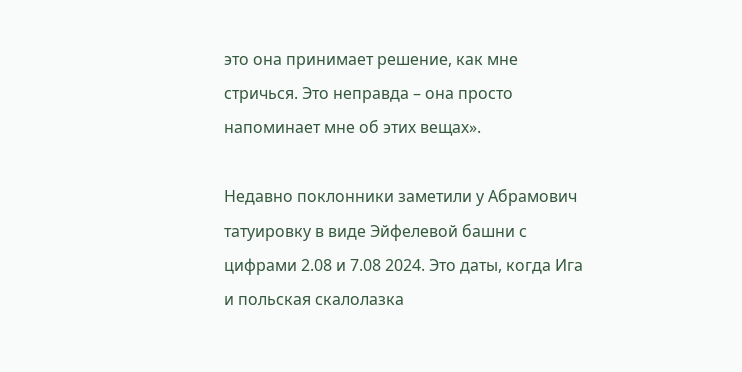это она принимает решение, как мне стричься. Это неправда – она просто напоминает мне об этих вещах».

Недавно поклонники заметили у Абрамович татуировку в виде Эйфелевой башни с цифрами 2.08 и 7.08 2024. Это даты, когда Ига и польская скалолазка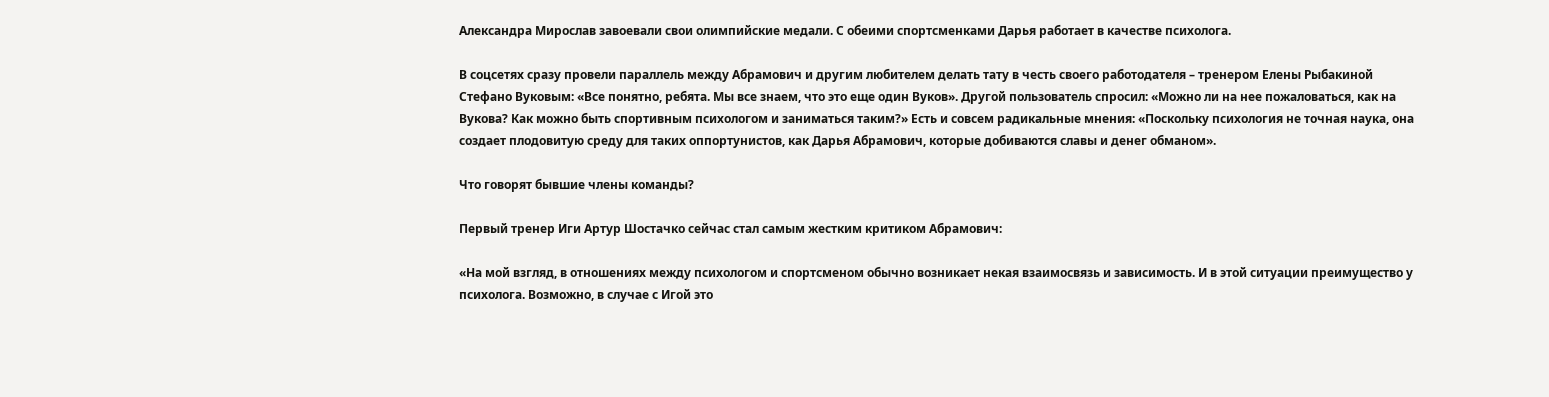Александра Мирослав завоевали свои олимпийские медали. С обеими спортсменками Дарья работает в качестве психолога.

В соцсетях сразу провели параллель между Абрамович и другим любителем делать тату в честь своего работодателя – тренером Елены Рыбакиной Стефано Вуковым: «Все понятно, ребята. Мы все знаем, что это еще один Вуков». Другой пользователь спросил: «Можно ли на нее пожаловаться, как на Вукова? Как можно быть спортивным психологом и заниматься таким?» Есть и совсем радикальные мнения: «Поскольку психология не точная наука, она создает плодовитую среду для таких оппортунистов, как Дарья Абрамович, которые добиваются славы и денег обманом».

Что говорят бывшие члены команды?

Первый тренер Иги Артур Шостачко сейчас стал самым жестким критиком Абрамович:

«На мой взгляд, в отношениях между психологом и спортсменом обычно возникает некая взаимосвязь и зависимость. И в этой ситуации преимущество у психолога. Возможно, в случае с Игой это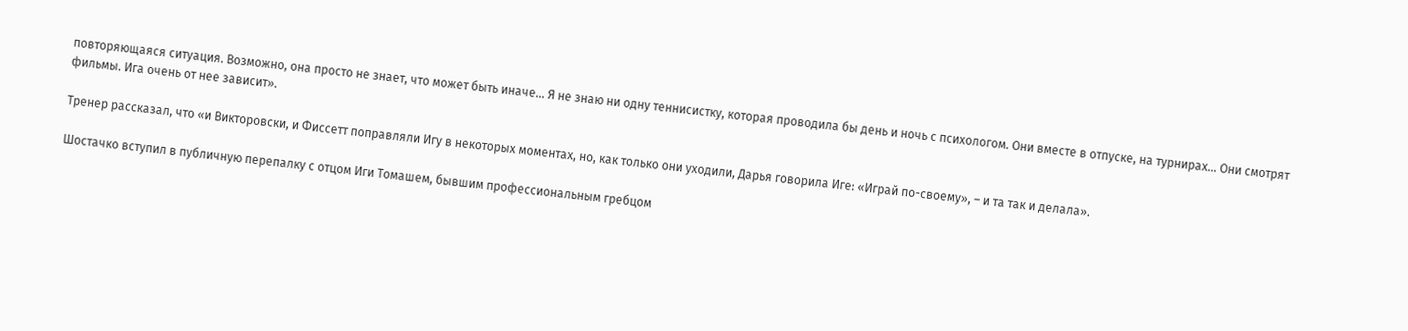повторяющаяся ситуация. Возможно, она просто не знает, что может быть иначе… Я не знаю ни одну теннисистку, которая проводила бы день и ночь с психологом. Они вместе в отпуске, на турнирах… Они смотрят фильмы. Ига очень от нее зависит».

Тренер рассказал, что «и Викторовски, и Фиссетт поправляли Игу в некоторых моментах, но, как только они уходили, Дарья говорила Иге: «Играй по-своему», – и та так и делала».

Шостачко вступил в публичную перепалку с отцом Иги Томашем, бывшим профессиональным гребцом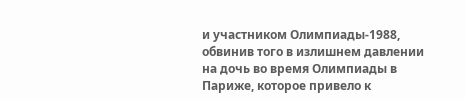и участником Олимпиады-1988, обвинив того в излишнем давлении на дочь во время Олимпиады в Париже, которое привело к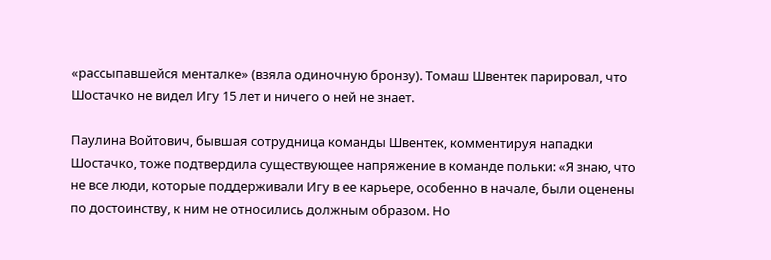«рассыпавшейся менталке» (взяла одиночную бронзу). Томаш Швентек парировал, что Шостачко не видел Игу 15 лет и ничего о ней не знает.

Паулина Войтович, бывшая сотрудница команды Швентек, комментируя нападки Шостачко, тоже подтвердила существующее напряжение в команде польки: «Я знаю, что не все люди, которые поддерживали Игу в ее карьере, особенно в начале, были оценены по достоинству, к ним не относились должным образом. Но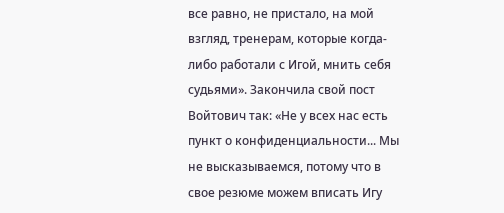все равно, не пристало, на мой взгляд, тренерам, которые когда-либо работали с Игой, мнить себя судьями». Закончила свой пост Войтович так: «Не у всех нас есть пункт о конфиденциальности... Мы не высказываемся, потому что в свое резюме можем вписать Игу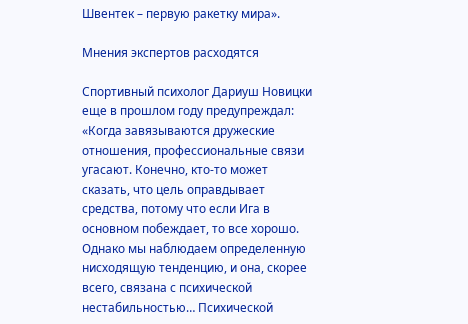Швентек – первую ракетку мира».

Мнения экспертов расходятся

Спортивный психолог Дариуш Новицки еще в прошлом году предупреждал: «Когда завязываются дружеские отношения, профессиональные связи угасают. Конечно, кто-то может сказать, что цель оправдывает средства, потому что если Ига в основном побеждает, то все хорошо. Однако мы наблюдаем определенную нисходящую тенденцию, и она, скорее всего, связана с психической нестабильностью… Психической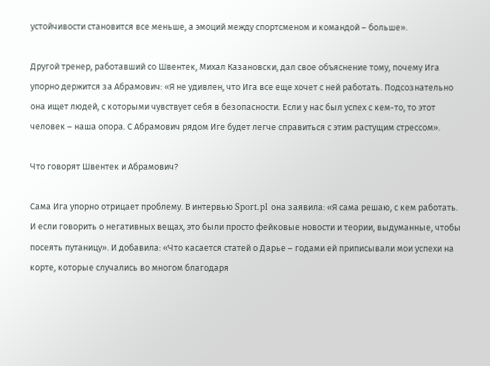устойчивости становится все меньше, а эмоций между спортсменом и командой – больше».

Другой тренер, работавший со Швентек, Михал Казановски, дал свое объяснение тому, почему Ига упорно держится за Абрамович: «Я не удивлен, что Ига все еще хочет с ней работать. Подсознательно она ищет людей, с которыми чувствует себя в безопасности. Если у нас был успех с кем-то, то этот человек – наша опора. С Абрамович рядом Иге будет легче справиться с этим растущим стрессом».

Что говорят Швентек и Абрамович?

Сама Ига упорно отрицает проблему. В интервью Sport.pl она заявила: «Я сама решаю, с кем работать. И если говорить о негативных вещах, это были просто фейковые новости и теории, выдуманные, чтобы посеять путаницу». И добавила: «Что касается статей о Дарье – годами ей приписывали мои успехи на корте, которые случались во многом благодаря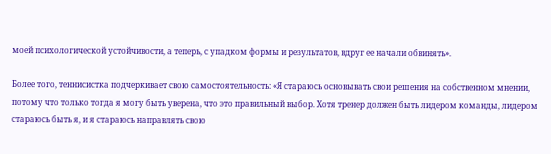моей психологической устойчивости, а теперь, с упадком формы и результатов, вдруг ее начали обвинять».

Более того, теннисистка подчеркивает свою самостоятельность: «Я стараюсь основывать свои решения на собственном мнении, потому что только тогда я могу быть уверена, что это правильный выбор. Хотя тренер должен быть лидером команды, лидером стараюсь быть я, и я стараюсь направлять свою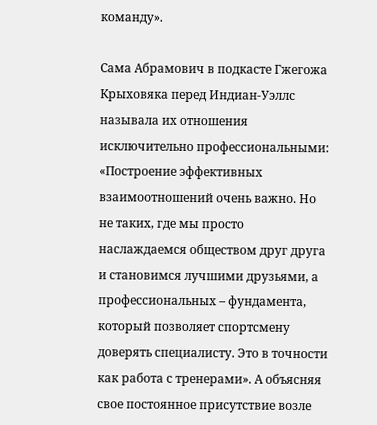команду».

Сама Абрамович в подкасте Гжегожа Крыховяка перед Индиан-Уэллс называла их отношения исключительно профессиональными: «Построение эффективных взаимоотношений очень важно. Но не таких, где мы просто наслаждаемся обществом друг друга и становимся лучшими друзьями, а профессиональных – фундамента, который позволяет спортсмену доверять специалисту. Это в точности как работа с тренерами». А объясняя свое постоянное присутствие возле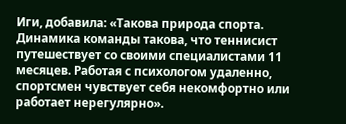Иги, добавила: «Такова природа спорта. Динамика команды такова, что теннисист путешествует со своими специалистами 11 месяцев. Работая с психологом удаленно, спортсмен чувствует себя некомфортно или работает нерегулярно».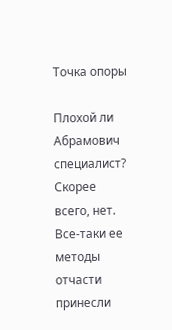Точка опоры

Плохой ли Абрамович специалист? Скорее всего, нет. Все-таки ее методы отчасти принесли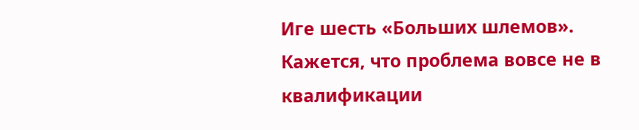Иге шесть «Больших шлемов». Кажется, что проблема вовсе не в квалификации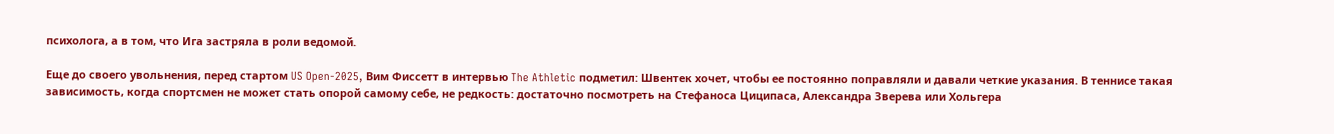психолога, а в том, что Ига застряла в роли ведомой.

Еще до своего увольнения, перед стартом US Open-2025, Вим Фиссетт в интервью The Athletic подметил: Швентек хочет, чтобы ее постоянно поправляли и давали четкие указания. В теннисе такая зависимость, когда спортсмен не может стать опорой самому себе, не редкость: достаточно посмотреть на Стефаноса Циципаса, Александра Зверева или Хольгера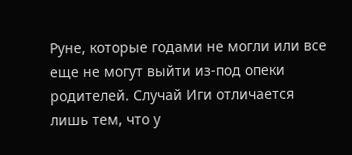Руне, которые годами не могли или все еще не могут выйти из-под опеки родителей. Случай Иги отличается лишь тем, что у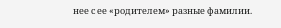нее с ее «родителем» разные фамилии.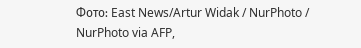Фото: East News/Artur Widak / NurPhoto / NurPhoto via AFP,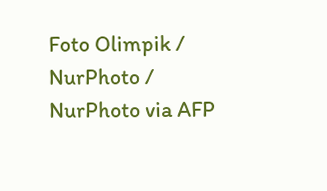Foto Olimpik / NurPhoto / NurPhoto via AFP